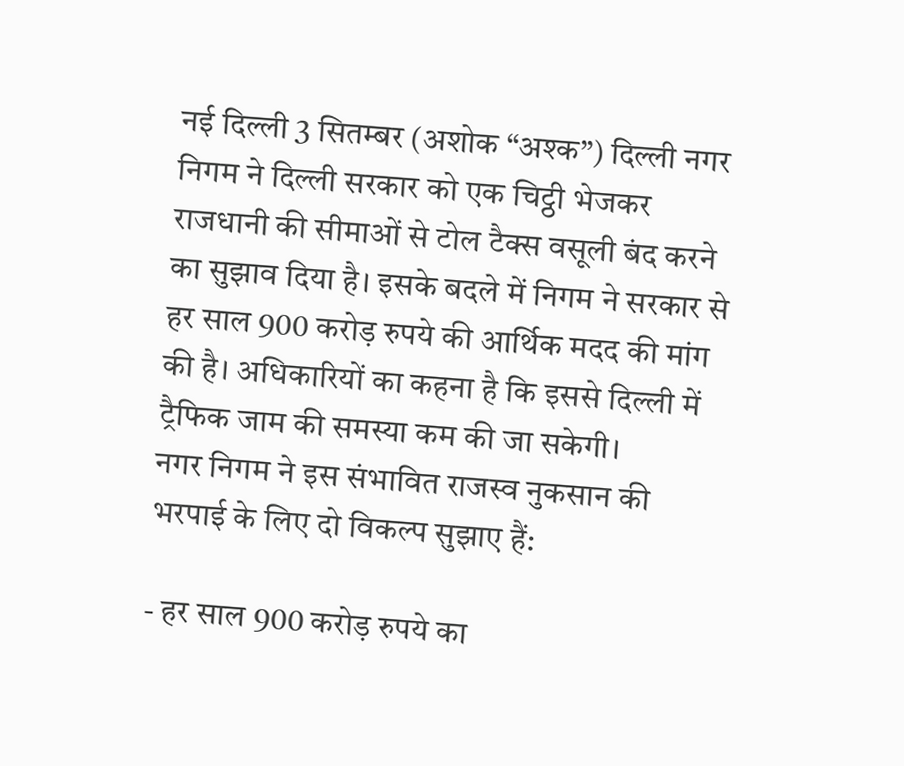नई दिल्ली 3 सितम्बर (अशोक “अश्क”) दिल्ली नगर निगम ने दिल्ली सरकार को एक चिट्ठी भेजकर राजधानी की सीमाओं से टोल टैक्स वसूली बंद करने का सुझाव दिया है। इसके बदले में निगम ने सरकार से हर साल 900 करोड़ रुपये की आर्थिक मदद की मांग की है। अधिकारियों का कहना है कि इससे दिल्ली में ट्रैफिक जाम की समस्या कम की जा सकेगी।
नगर निगम ने इस संभावित राजस्व नुकसान की भरपाई के लिए दो विकल्प सुझाए हैं:

- हर साल 900 करोड़ रुपये का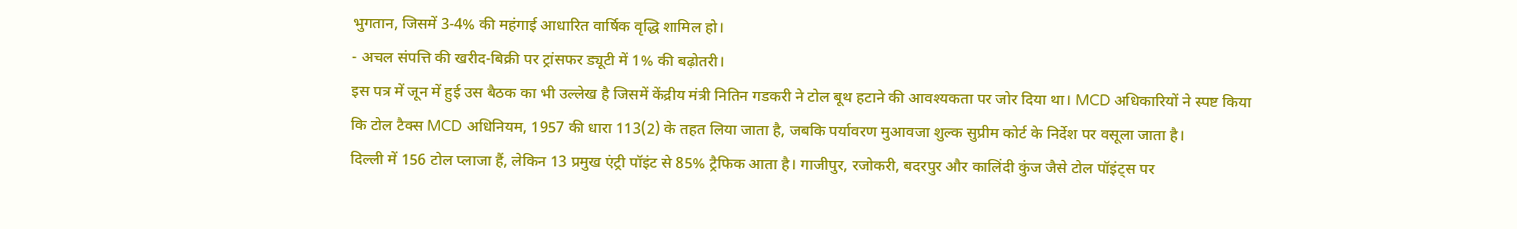भुगतान, जिसमें 3-4% की महंगाई आधारित वार्षिक वृद्धि शामिल हो।
- अचल संपत्ति की खरीद-बिक्री पर ट्रांसफर ड्यूटी में 1% की बढ़ोतरी।
इस पत्र में जून में हुई उस बैठक का भी उल्लेख है जिसमें केंद्रीय मंत्री नितिन गडकरी ने टोल बूथ हटाने की आवश्यकता पर जोर दिया था। MCD अधिकारियों ने स्पष्ट किया कि टोल टैक्स MCD अधिनियम, 1957 की धारा 113(2) के तहत लिया जाता है, जबकि पर्यावरण मुआवजा शुल्क सुप्रीम कोर्ट के निर्देश पर वसूला जाता है।
दिल्ली में 156 टोल प्लाजा हैं, लेकिन 13 प्रमुख एंट्री पॉइंट से 85% ट्रैफिक आता है। गाजीपुर, रजोकरी, बदरपुर और कालिंदी कुंज जैसे टोल पॉइंट्स पर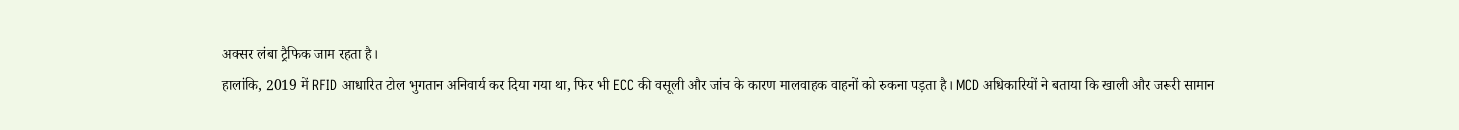अक्सर लंबा ट्रैफिक जाम रहता है।
हालांकि, 2019 में RFID आधारित टोल भुगतान अनिवार्य कर दिया गया था, फिर भी ECC की वसूली और जांच के कारण मालवाहक वाहनों को रुकना पड़ता है। MCD अधिकारियों ने बताया कि खाली और जरूरी सामान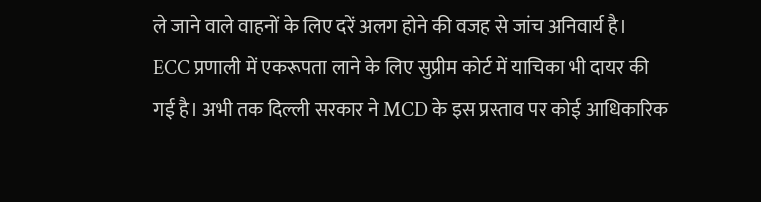ले जाने वाले वाहनों के लिए दरें अलग होने की वजह से जांच अनिवार्य है।
ECC प्रणाली में एकरूपता लाने के लिए सुप्रीम कोर्ट में याचिका भी दायर की गई है। अभी तक दिल्ली सरकार ने MCD के इस प्रस्ताव पर कोई आधिकारिक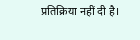प्रतिक्रिया नहीं दी है।